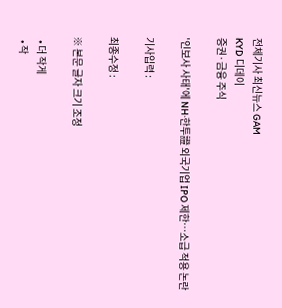전체기사 최신뉴스 GAM
KYD 디데이
증권·금융 주식

'인보사 사태'에 NH·한투證 외국기업 IPO 제한…소급 적용 논란

기사입력 :

최종수정 :

※ 본문 글자 크기 조정

  • 더 작게
  • 작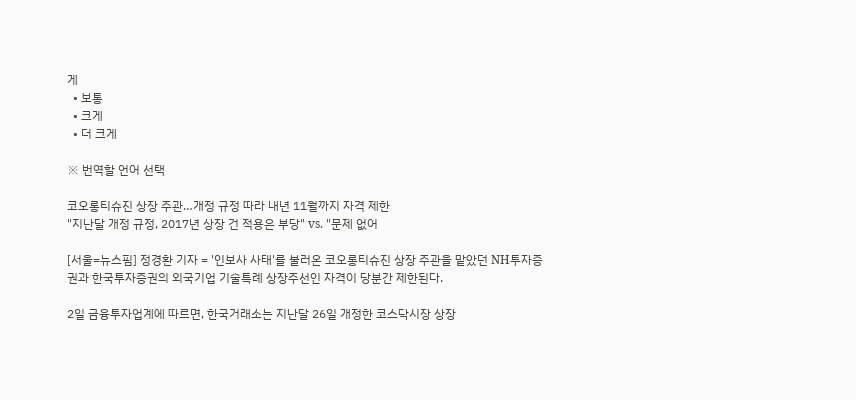게
  • 보통
  • 크게
  • 더 크게

※ 번역할 언어 선택

코오롱티슈진 상장 주관…개정 규정 따라 내년 11월까지 자격 제한
"지난달 개정 규정, 2017년 상장 건 적용은 부당" vs. "문제 없어

[서울=뉴스핌] 정경환 기자 = '인보사 사태'를 불러온 코오롱티슈진 상장 주관을 맡았던 NH투자증권과 한국투자증권의 외국기업 기술특례 상장주선인 자격이 당분간 제한된다.

2일 금융투자업계에 따르면, 한국거래소는 지난달 26일 개정한 코스닥시장 상장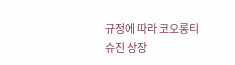규정에 따라 코오롱티슈진 상장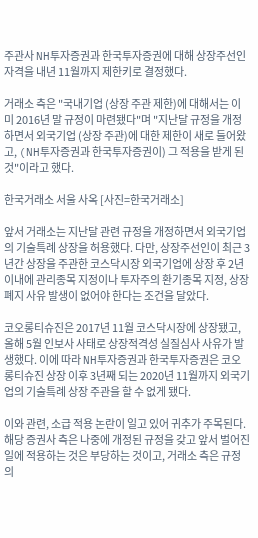주관사 NH투자증권과 한국투자증권에 대해 상장주선인 자격을 내년 11월까지 제한키로 결정했다.

거래소 측은 "국내기업 (상장 주관 제한)에 대해서는 이미 2016년 말 규정이 마련됐다"며 "지난달 규정을 개정하면서 외국기업 (상장 주관)에 대한 제한이 새로 들어왔고, (NH투자증권과 한국투자증권이) 그 적용을 받게 된 것"이라고 했다.

한국거래소 서울 사옥 [사진=한국거래소]

앞서 거래소는 지난달 관련 규정을 개정하면서 외국기업의 기술특례 상장을 허용했다. 다만, 상장주선인이 최근 3년간 상장을 주관한 코스닥시장 외국기업에 상장 후 2년 이내에 관리종목 지정이나 투자주의 환기종목 지정, 상장폐지 사유 발생이 없어야 한다는 조건을 달았다.

코오롱티슈진은 2017년 11월 코스닥시장에 상장됐고, 올해 5월 인보사 사태로 상장적격성 실질심사 사유가 발생했다. 이에 따라 NH투자증권과 한국투자증권은 코오롱티슈진 상장 이후 3년째 되는 2020년 11월까지 외국기업의 기술특례 상장 주관을 할 수 없게 됐다.

이와 관련, 소급 적용 논란이 일고 있어 귀추가 주목된다. 해당 증권사 측은 나중에 개정된 규정을 갖고 앞서 벌어진 일에 적용하는 것은 부당하는 것이고, 거래소 측은 규정의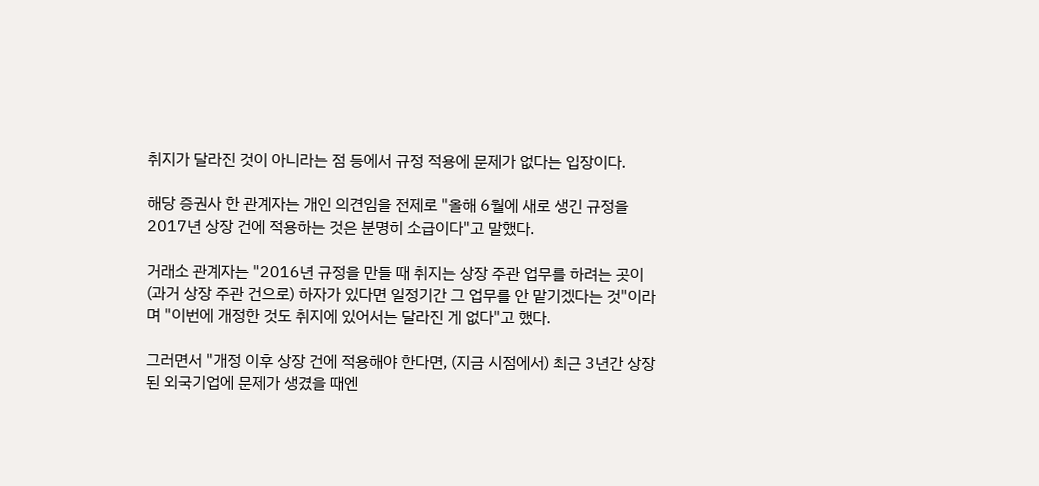취지가 달라진 것이 아니라는 점 등에서 규정 적용에 문제가 없다는 입장이다.

해당 증권사 한 관계자는 개인 의견임을 전제로 "올해 6월에 새로 생긴 규정을 2017년 상장 건에 적용하는 것은 분명히 소급이다"고 말했다.

거래소 관계자는 "2016년 규정을 만들 때 취지는 상장 주관 업무를 하려는 곳이 (과거 상장 주관 건으로) 하자가 있다면 일정기간 그 업무를 안 맡기겠다는 것"이라며 "이번에 개정한 것도 취지에 있어서는 달라진 게 없다"고 했다.

그러면서 "개정 이후 상장 건에 적용해야 한다면, (지금 시점에서) 최근 3년간 상장된 외국기업에 문제가 생겼을 때엔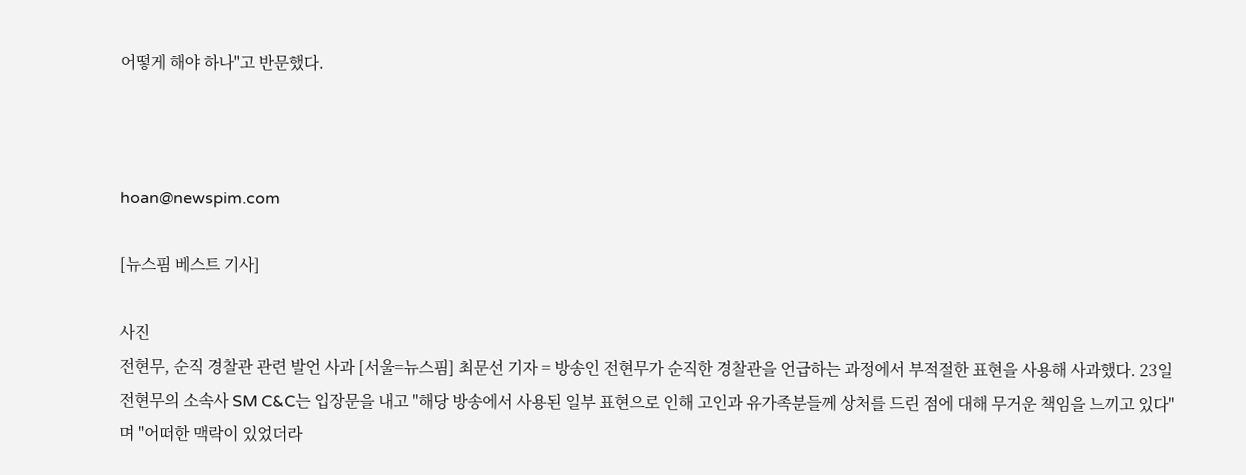어떻게 해야 하나"고 반문했다.



hoan@newspim.com

[뉴스핌 베스트 기사]

사진
전현무, 순직 경찰관 관련 발언 사과 [서울=뉴스핌] 최문선 기자 = 방송인 전현무가 순직한 경찰관을 언급하는 과정에서 부적절한 표현을 사용해 사과했다. 23일 전현무의 소속사 SM C&C는 입장문을 내고 "해당 방송에서 사용된 일부 표현으로 인해 고인과 유가족분들께 상처를 드린 점에 대해 무거운 책임을 느끼고 있다"며 "어떠한 맥락이 있었더라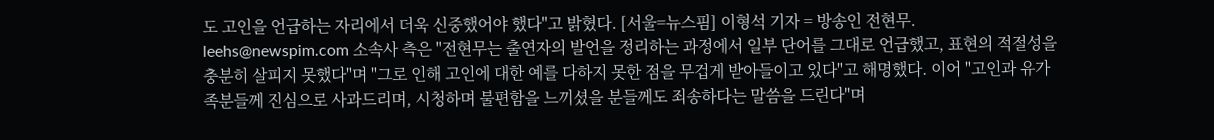도 고인을 언급하는 자리에서 더욱 신중했어야 했다"고 밝혔다. [서울=뉴스핌] 이형석 기자 = 방송인 전현무. leehs@newspim.com 소속사 측은 "전현무는 출연자의 발언을 정리하는 과정에서 일부 단어를 그대로 언급했고, 표현의 적절성을 충분히 살피지 못했다"며 "그로 인해 고인에 대한 예를 다하지 못한 점을 무겁게 받아들이고 있다"고 해명했다. 이어 "고인과 유가족분들께 진심으로 사과드리며, 시청하며 불편함을 느끼셨을 분들께도 죄송하다는 말씀을 드린다"며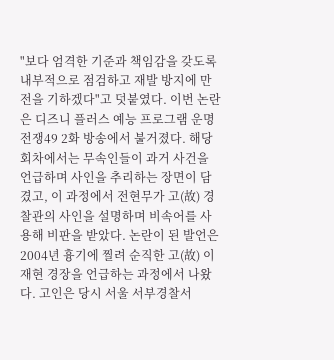"보다 엄격한 기준과 책임감을 갖도록 내부적으로 점검하고 재발 방지에 만전을 기하겠다"고 덧붙였다. 이번 논란은 디즈니 플러스 예능 프로그램 운명전쟁49 2화 방송에서 불거졌다. 해당 회차에서는 무속인들이 과거 사건을 언급하며 사인을 추리하는 장면이 담겼고, 이 과정에서 전현무가 고(故) 경찰관의 사인을 설명하며 비속어를 사용해 비판을 받았다. 논란이 된 발언은 2004년 흉기에 찔려 순직한 고(故) 이재현 경장을 언급하는 과정에서 나왔다. 고인은 당시 서울 서부경찰서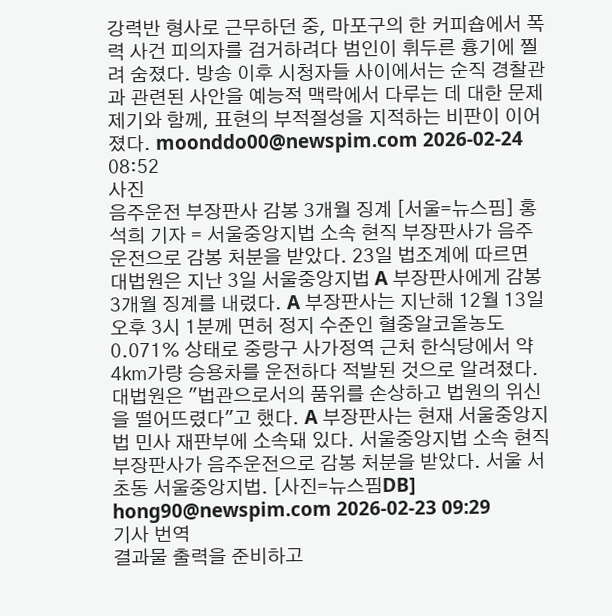강력반 형사로 근무하던 중, 마포구의 한 커피숍에서 폭력 사건 피의자를 검거하려다 범인이 휘두른 흉기에 찔려 숨졌다. 방송 이후 시청자들 사이에서는 순직 경찰관과 관련된 사안을 예능적 맥락에서 다루는 데 대한 문제 제기와 함께, 표현의 부적절성을 지적하는 비판이 이어졌다. moonddo00@newspim.com 2026-02-24 08:52
사진
음주운전 부장판사 감봉 3개월 징계 [서울=뉴스핌] 홍석희 기자 = 서울중앙지법 소속 현직 부장판사가 음주운전으로 감봉 처분을 받았다. 23일 법조계에 따르면 대법원은 지난 3일 서울중앙지법 A 부장판사에게 감봉 3개월 징계를 내렸다. A 부장판사는 지난해 12월 13일 오후 3시 1분께 면허 정지 수준인 혈중알코올농도 0.071% 상태로 중랑구 사가정역 근처 한식당에서 약 4㎞가량 승용차를 운전하다 적발된 것으로 알려졌다. 대법원은 "법관으로서의 품위를 손상하고 법원의 위신을 떨어뜨렸다"고 했다. A 부장판사는 현재 서울중앙지법 민사 재판부에 소속돼 있다. 서울중앙지법 소속 현직 부장판사가 음주운전으로 감봉 처분을 받았다. 서울 서초동 서울중앙지법. [사진=뉴스핌DB] hong90@newspim.com 2026-02-23 09:29
기사 번역
결과물 출력을 준비하고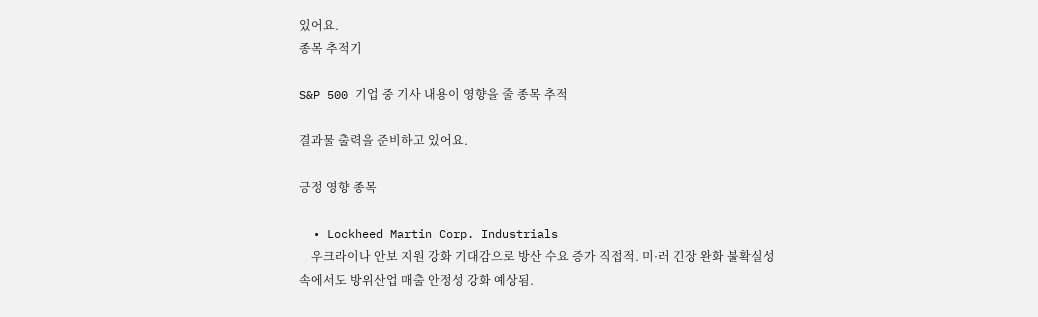있어요.
종목 추적기

S&P 500 기업 중 기사 내용이 영향을 줄 종목 추적

결과물 출력을 준비하고 있어요.

긍정 영향 종목

  • Lockheed Martin Corp. Industrials
    우크라이나 안보 지원 강화 기대감으로 방산 수요 증가 직접적. 미·러 긴장 완화 불확실성 속에서도 방위산업 매출 안정성 강화 예상됨.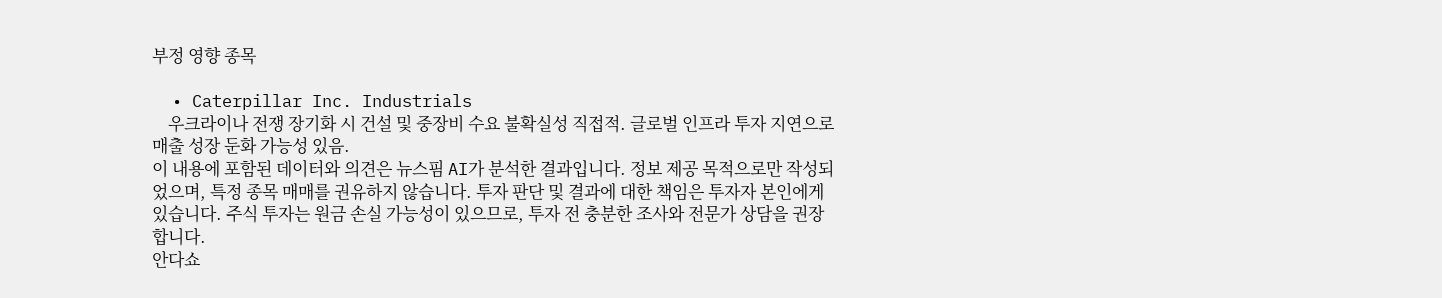부정 영향 종목

  • Caterpillar Inc. Industrials
    우크라이나 전쟁 장기화 시 건설 및 중장비 수요 불확실성 직접적. 글로벌 인프라 투자 지연으로 매출 성장 둔화 가능성 있음.
이 내용에 포함된 데이터와 의견은 뉴스핌 AI가 분석한 결과입니다. 정보 제공 목적으로만 작성되었으며, 특정 종목 매매를 권유하지 않습니다. 투자 판단 및 결과에 대한 책임은 투자자 본인에게 있습니다. 주식 투자는 원금 손실 가능성이 있으므로, 투자 전 충분한 조사와 전문가 상담을 권장합니다.
안다쇼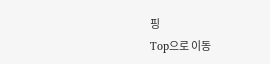핑
Top으로 이동